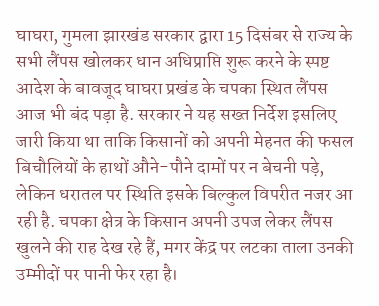घाघरा, गुमला झारखंड सरकार द्वारा 15 दिसंबर से राज्य के सभी लैंपस खोलकर धान अधिप्राप्ति शुरू करने के स्पष्ट आदेश के बावजूद घाघरा प्रखंड के चपका स्थित लैंपस आज भी बंद पड़ा है. सरकार ने यह सख्त निर्देश इसलिए जारी किया था ताकि किसानों को अपनी मेहनत की फसल बिचौलियों के हाथों औने-पौने दामों पर न बेचनी पड़े, लेकिन धरातल पर स्थिति इसके बिल्कुल विपरीत नजर आ रही है. चपका क्षेत्र के किसान अपनी उपज लेकर लैंपस खुलने की राह देख रहे हैं, मगर केंद्र पर लटका ताला उनकी उम्मीदों पर पानी फेर रहा है।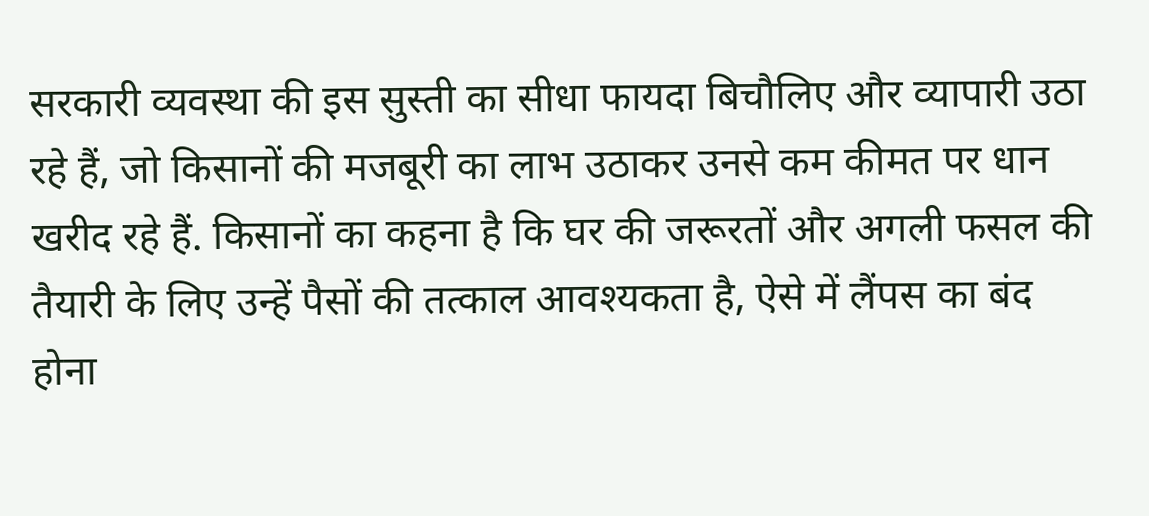सरकारी व्यवस्था की इस सुस्ती का सीधा फायदा बिचौलिए और व्यापारी उठा रहे हैं, जो किसानों की मजबूरी का लाभ उठाकर उनसे कम कीमत पर धान खरीद रहे हैं. किसानों का कहना है कि घर की जरूरतों और अगली फसल की तैयारी के लिए उन्हें पैसों की तत्काल आवश्यकता है, ऐसे में लैंपस का बंद होना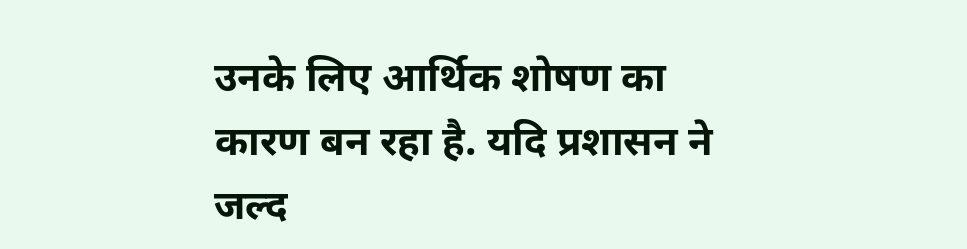उनके लिए आर्थिक शोषण का कारण बन रहा है. यदि प्रशासन ने जल्द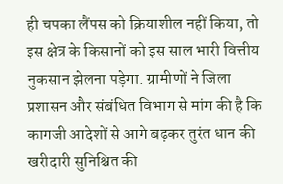ही चपका लैंपस को क्रियाशील नहीं किया, तो इस क्षेत्र के किसानों को इस साल भारी वित्तीय नुकसान झेलना पड़ेगा. ग्रामीणों ने जिला प्रशासन और संबंधित विभाग से मांग की है कि कागजी आदेशों से आगे बढ़कर तुरंत धान की खरीदारी सुनिश्चित की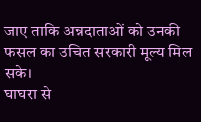जाए ताकि अन्नदाताओं को उनकी फसल का उचित सरकारी मूल्य मिल सके।
घाघरा से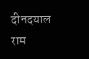दीनदयाल राम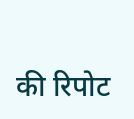की रिपोट